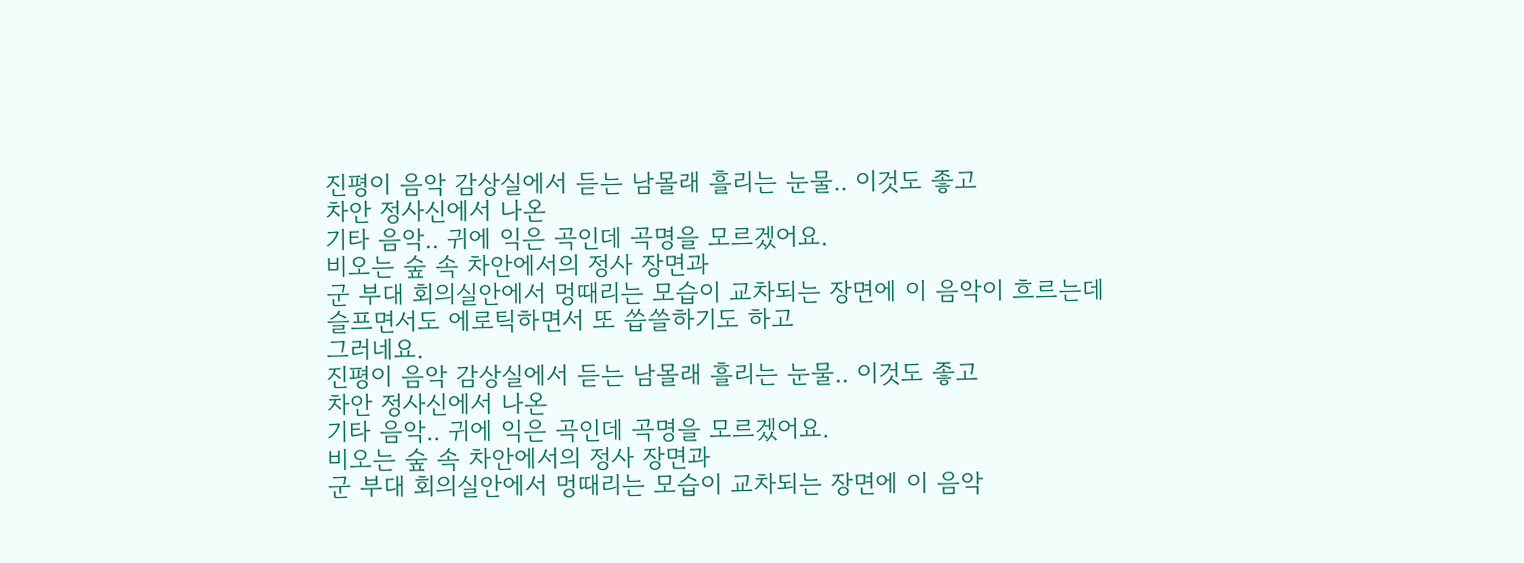진평이 음악 감상실에서 듣는 남몰래 흘리는 눈물.. 이것도 좋고
차안 정사신에서 나온
기타 음악.. 귀에 익은 곡인데 곡명을 모르겠어요.
비오는 숲 속 차안에서의 정사 장면과
군 부대 회의실안에서 멍때리는 모습이 교차되는 장면에 이 음악이 흐르는데
슬프면서도 에로틱하면서 또 씁쓸하기도 하고
그러네요.
진평이 음악 감상실에서 듣는 남몰래 흘리는 눈물.. 이것도 좋고
차안 정사신에서 나온
기타 음악.. 귀에 익은 곡인데 곡명을 모르겠어요.
비오는 숲 속 차안에서의 정사 장면과
군 부대 회의실안에서 멍때리는 모습이 교차되는 장면에 이 음악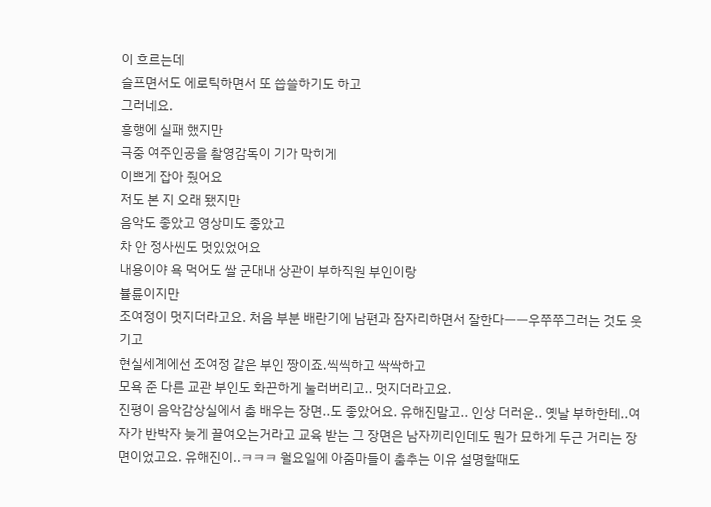이 흐르는데
슬프면서도 에로틱하면서 또 씁쓸하기도 하고
그러네요.
흥행에 실패 했지만
극중 여주인공을 촬영감독이 기가 막히게
이쁘게 잡아 줬어요
저도 본 지 오래 됐지만
음악도 좋았고 영상미도 좋았고
차 안 정사씬도 멋있었어요
내용이야 욕 먹어도 쌀 군대내 상관이 부하직원 부인이랑
뷸륜이지만
조여정이 멋지더라고요. 처음 부분 배란기에 남편과 잠자리하면서 잘한다ㅡㅡ우쭈쭈그러는 것도 웃기고
현실세계에선 조여정 같은 부인 짱이죠.씩씩하고 싹싹하고
모욕 준 다른 교관 부인도 화끈하게 눌러버리고.. 멋지더라고요.
진평이 음악감상실에서 춤 배우는 장면..도 좋았어요. 유해진말고.. 인상 더러운.. 옛날 부하한테..여자가 반박자 늦게 끌여오는거라고 교육 받는 그 장면은 남자끼리인데도 뭔가 묘하게 두근 거리는 장면이었고요. 유해진이..ㅋㅋㅋ 월요일에 아줌마들이 춤추는 이유 설명할때도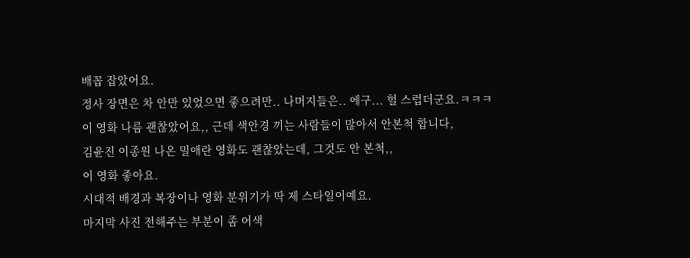배꼽 잡았어요.
정사 장면은 차 안만 있었으면 좋으려만.. 나머지들은.. 에구... 헐 스럽더군요.ㅋㅋㅋ
이 영화 나름 괜찮았어요,, 근데 색안경 끼는 사람들이 많아서 안본척 합니다,
김윤진 이종원 나온 밀애란 영화도 괜찮았는데, 그것도 안 본척,,
이 영화 좋아요.
시대적 배경과 복장이나 영화 분위기가 딱 제 스타일이예요.
마지막 사진 전해주는 부분이 좀 어색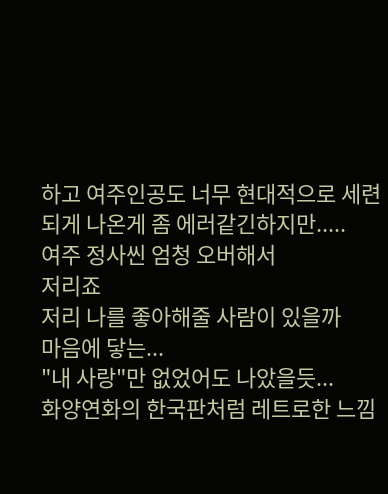하고 여주인공도 너무 현대적으로 세련되게 나온게 좀 에러같긴하지만.....
여주 정사씬 엄청 오버해서
저리죠
저리 나를 좋아해줄 사람이 있을까
마음에 닿는...
"내 사랑"만 없었어도 나았을듯...
화양연화의 한국판처럼 레트로한 느낌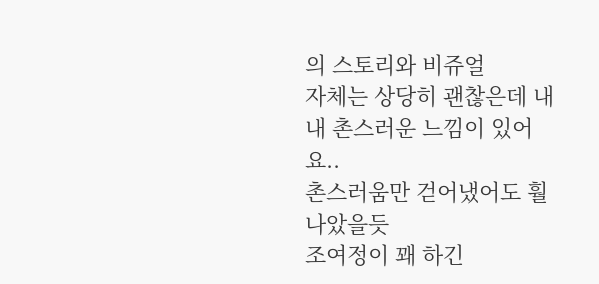의 스토리와 비쥬얼
자체는 상당히 괜찮은데 내내 촌스러운 느낌이 있어요..
촌스러움만 걷어냈어도 훨 나았을듯
조여정이 꽤 하긴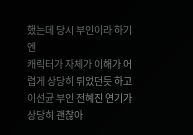했는데 당시 부인이라 하기엔
캐릭터가 자체가 이해가 어렵게 상당히 튀었던듯 하고
이선균 부인 전혜진 연기가 상당히 괜찮아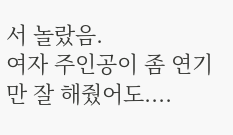서 놀랐음.
여자 주인공이 좀 연기만 잘 해줬어도....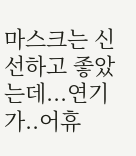마스크는 신선하고 좋았는데...연기가..어휴